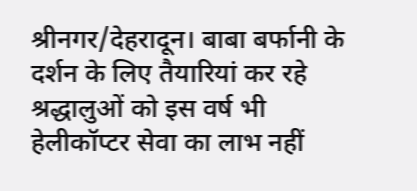श्रीनगर/देहरादून। बाबा बर्फानी के दर्शन के लिए तैयारियां कर रहे श्रद्धालुओं को इस वर्ष भी हेलीकॉप्टर सेवा का लाभ नहीं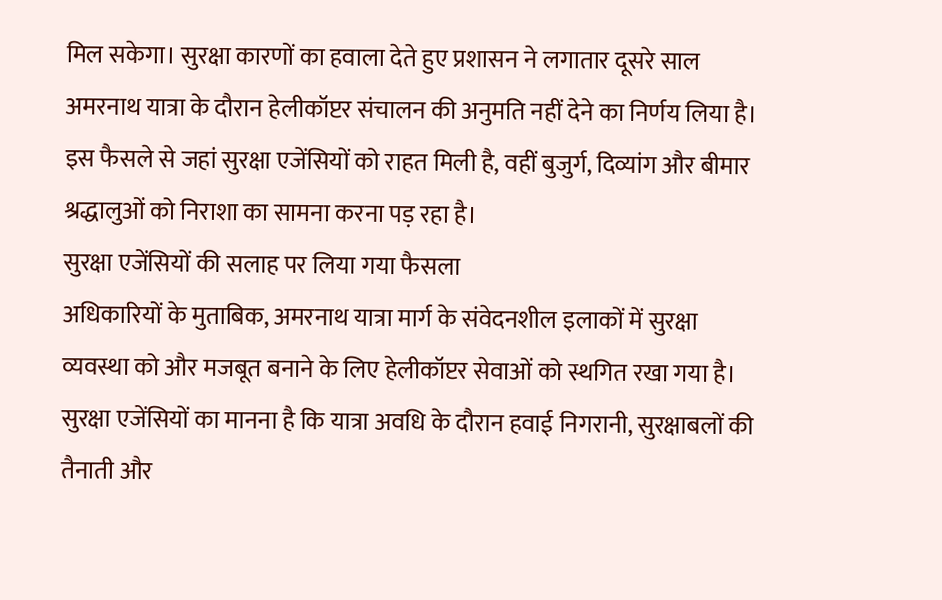मिल सकेगा। सुरक्षा कारणों का हवाला देते हुए प्रशासन ने लगातार दूसरे साल अमरनाथ यात्रा के दौरान हेलीकॉप्टर संचालन की अनुमति नहीं देने का निर्णय लिया है। इस फैसले से जहां सुरक्षा एजेंसियों को राहत मिली है, वहीं बुजुर्ग, दिव्यांग और बीमार श्रद्धालुओं को निराशा का सामना करना पड़ रहा है।
सुरक्षा एजेंसियों की सलाह पर लिया गया फैसला
अधिकारियों के मुताबिक, अमरनाथ यात्रा मार्ग के संवेदनशील इलाकों में सुरक्षा व्यवस्था को और मजबूत बनाने के लिए हेलीकॉप्टर सेवाओं को स्थगित रखा गया है। सुरक्षा एजेंसियों का मानना है कि यात्रा अवधि के दौरान हवाई निगरानी, सुरक्षाबलों की तैनाती और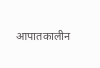आपातकालीन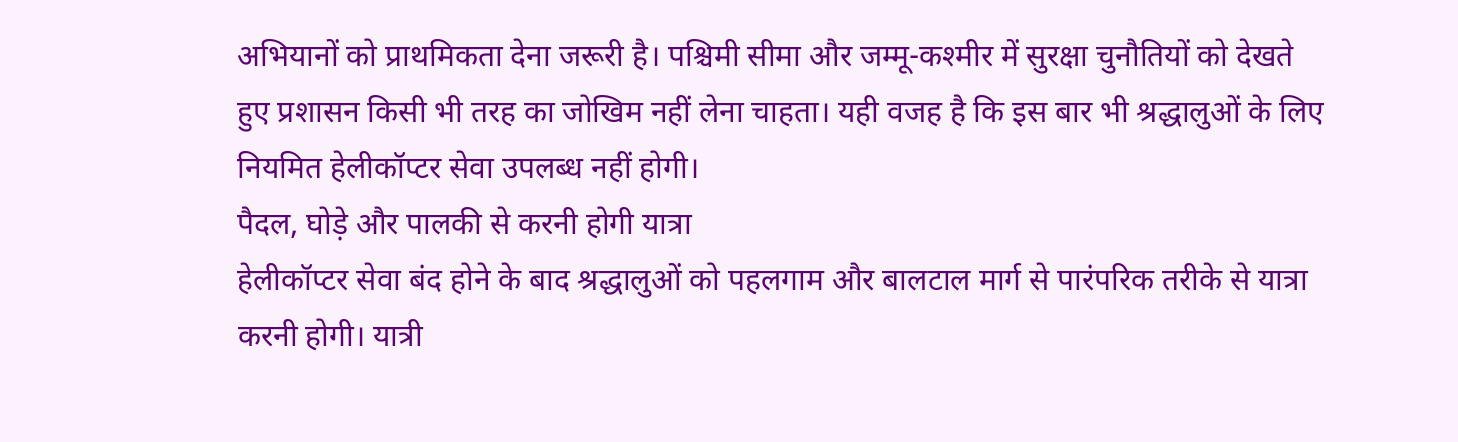अभियानों को प्राथमिकता देना जरूरी है। पश्चिमी सीमा और जम्मू-कश्मीर में सुरक्षा चुनौतियों को देखते हुए प्रशासन किसी भी तरह का जोखिम नहीं लेना चाहता। यही वजह है कि इस बार भी श्रद्धालुओं के लिए नियमित हेलीकॉप्टर सेवा उपलब्ध नहीं होगी।
पैदल, घोड़े और पालकी से करनी होगी यात्रा
हेलीकॉप्टर सेवा बंद होने के बाद श्रद्धालुओं को पहलगाम और बालटाल मार्ग से पारंपरिक तरीके से यात्रा करनी होगी। यात्री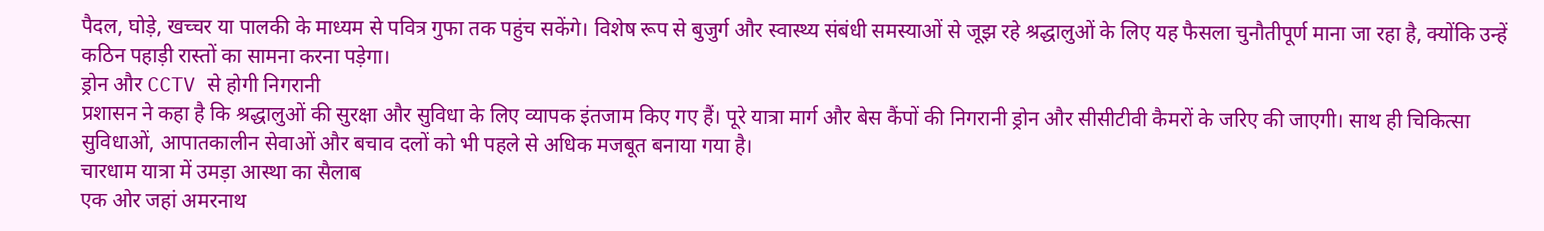पैदल, घोड़े, खच्चर या पालकी के माध्यम से पवित्र गुफा तक पहुंच सकेंगे। विशेष रूप से बुजुर्ग और स्वास्थ्य संबंधी समस्याओं से जूझ रहे श्रद्धालुओं के लिए यह फैसला चुनौतीपूर्ण माना जा रहा है, क्योंकि उन्हें कठिन पहाड़ी रास्तों का सामना करना पड़ेगा।
ड्रोन और CCTV से होगी निगरानी
प्रशासन ने कहा है कि श्रद्धालुओं की सुरक्षा और सुविधा के लिए व्यापक इंतजाम किए गए हैं। पूरे यात्रा मार्ग और बेस कैंपों की निगरानी ड्रोन और सीसीटीवी कैमरों के जरिए की जाएगी। साथ ही चिकित्सा सुविधाओं, आपातकालीन सेवाओं और बचाव दलों को भी पहले से अधिक मजबूत बनाया गया है।
चारधाम यात्रा में उमड़ा आस्था का सैलाब
एक ओर जहां अमरनाथ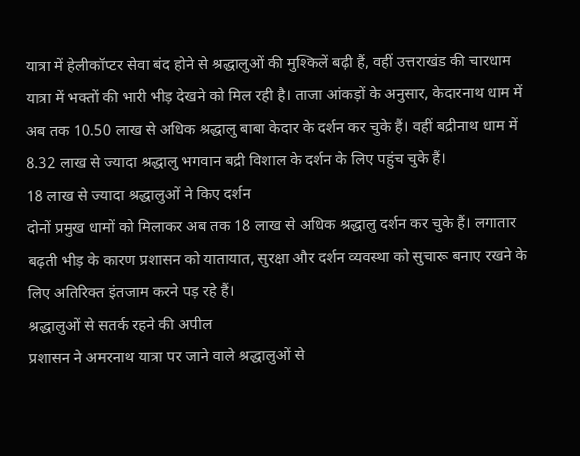यात्रा में हेलीकॉप्टर सेवा बंद होने से श्रद्धालुओं की मुश्किलें बढ़ी हैं, वहीं उत्तराखंड की चारधाम यात्रा में भक्तों की भारी भीड़ देखने को मिल रही है। ताजा आंकड़ों के अनुसार, केदारनाथ धाम में अब तक 10.50 लाख से अधिक श्रद्धालु बाबा केदार के दर्शन कर चुके हैं। वहीं बद्रीनाथ धाम में 8.32 लाख से ज्यादा श्रद्धालु भगवान बद्री विशाल के दर्शन के लिए पहुंच चुके हैं।
18 लाख से ज्यादा श्रद्धालुओं ने किए दर्शन
दोनों प्रमुख धामों को मिलाकर अब तक 18 लाख से अधिक श्रद्धालु दर्शन कर चुके हैं। लगातार बढ़ती भीड़ के कारण प्रशासन को यातायात, सुरक्षा और दर्शन व्यवस्था को सुचारू बनाए रखने के लिए अतिरिक्त इंतजाम करने पड़ रहे हैं।
श्रद्धालुओं से सतर्क रहने की अपील
प्रशासन ने अमरनाथ यात्रा पर जाने वाले श्रद्धालुओं से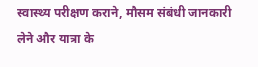स्वास्थ्य परीक्षण कराने, मौसम संबंधी जानकारी लेने और यात्रा के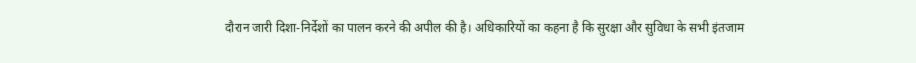दौरान जारी दिशा-निर्देशों का पालन करने की अपील की है। अधिकारियों का कहना है कि सुरक्षा और सुविधा के सभी इंतजाम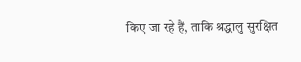किए जा रहे हैं, ताकि श्रद्धालु सुरक्षित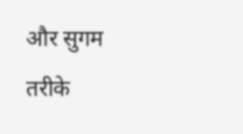और सुगम तरीके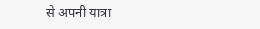से अपनी यात्रा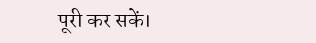पूरी कर सकें।